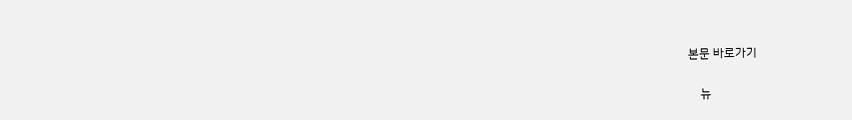본문 바로가기

    뉴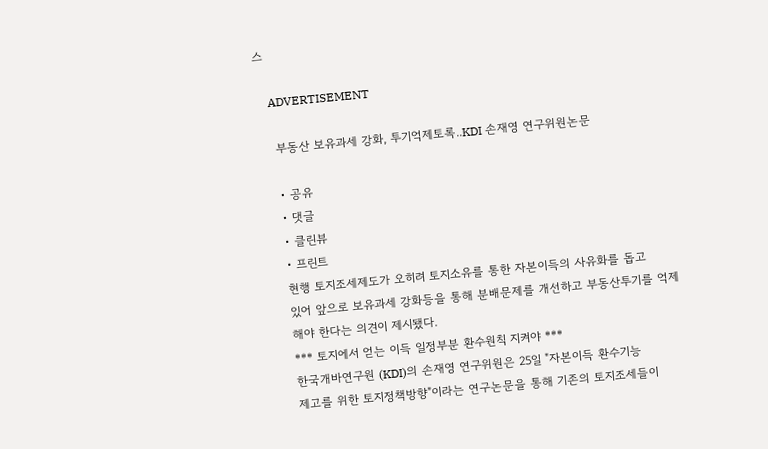스

    ADVERTISEMENT

    부동산 보유과세 강화, 투기억제토록..KDI 손재영 연구위원논문

    • 공유
    • 댓글
    • 클린뷰
    • 프린트
    현행 토지조세제도가 오히려 토지소유를 통한 자본이득의 사유화를 돕고
    있어 앞으로 보유과세 강화등을 통해 분배문제를 개선하고 부동산투기를 억제
    해야 한다는 의견이 제시됐다.
    *** 토지에서 얻는 이득 일정부분 환수원칙 지켜야 ***
    한국개바연구원 (KDI)의 손재영 연구위원은 25일 "자본이득 환수기능
    제고를 위한 토지정책방향"이라는 연구논문을 통해 기존의 토지조세들이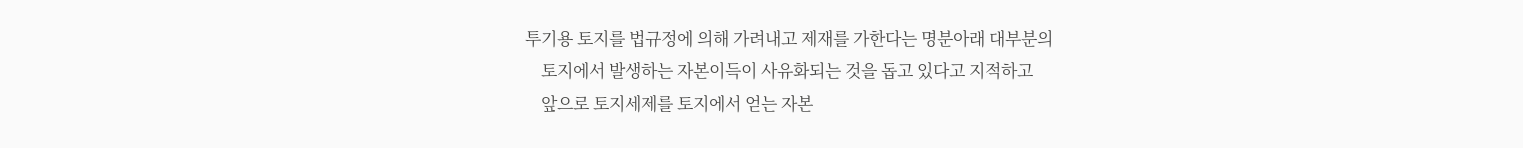투기용 토지를 법규정에 의해 가려내고 제재를 가한다는 명분아래 대부분의
    토지에서 발생하는 자본이득이 사유화되는 것을 돕고 있다고 지적하고
    앞으로 토지세제를 토지에서 얻는 자본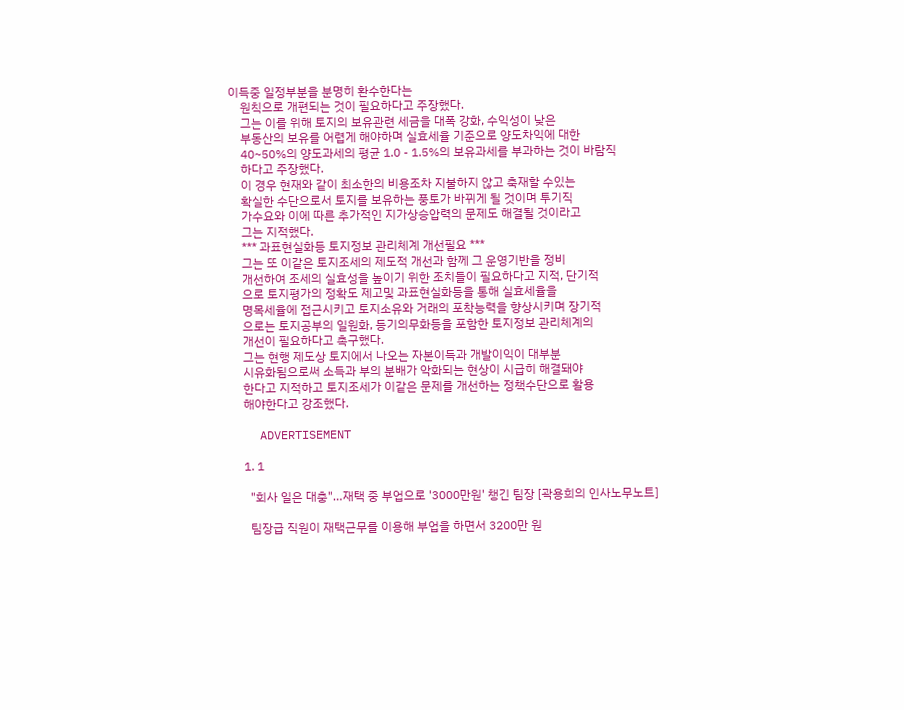이득중 일정부분을 분명히 환수한다는
    원칙으로 개편되는 것이 필요하다고 주장했다.
    그는 이를 위해 토지의 보유관련 세금을 대폭 강화, 수익성이 낮은
    부동산의 보유를 어렵게 해야하며 실효세율 기준으로 양도차익에 대한
    40~50%의 양도과세의 평균 1.0 - 1.5%의 보유과세를 부과하는 것이 바람직
    하다고 주장했다.
    이 경우 현재와 같이 최소한의 비용조차 지불하지 않고 축재할 수있는
    확실한 수단으로서 토지를 보유하는 풍토가 바뀌게 될 것이며 투기직
    가수요와 이에 따른 추가적인 지가상승압력의 문제도 해결될 것이라고
    그는 지적했다.
    *** 과표현실화등 토지정보 관리체계 개선필요 ***
    그는 또 이같은 토지조세의 제도적 개선과 함께 그 운영기반을 정비
    개선하여 조세의 실효성을 높이기 위한 조치들이 필요하다고 지적, 단기적
    으로 토지평가의 정확도 제고및 과표현실화등을 통해 실효세율을
    명목세율에 접근시키고 토지소유와 거래의 포착능력을 향상시키며 장기적
    으로는 토지공부의 일원화, 등기의무화등을 포함한 토지정보 관리체계의
    개선이 필요하다고 촉구했다.
    그는 현행 제도상 토지에서 나오는 자본이득과 개발이익이 대부분
    시유화됨으로써 소득과 부의 분배가 악화되는 현상이 시급히 해결돼야
    한다고 지적하고 토지조세가 이같은 문제를 개선하는 정책수단으로 활용
    해야한다고 강조했다.

    ADVERTISEMENT

    1. 1

      "회사 일은 대충"…재택 중 부업으로 '3000만원' 챙긴 팀장 [곽용희의 인사노무노트]

      팀장급 직원이 재택근무를 이용해 부업을 하면서 3200만 원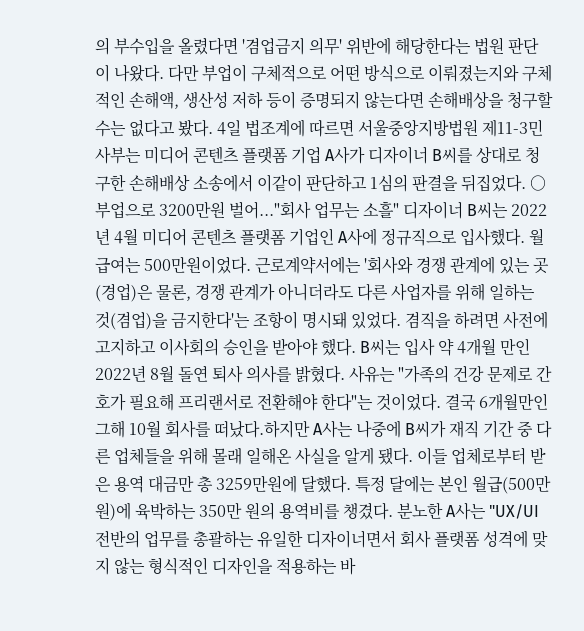의 부수입을 올렸다면 '겸업금지 의무' 위반에 해당한다는 법원 판단이 나왔다. 다만 부업이 구체적으로 어떤 방식으로 이뤄졌는지와 구체적인 손해액, 생산성 저하 등이 증명되지 않는다면 손해배상을 청구할 수는 없다고 봤다. 4일 법조계에 따르면 서울중앙지방법원 제11-3민사부는 미디어 콘텐츠 플랫폼 기업 A사가 디자이너 B씨를 상대로 청구한 손해배상 소송에서 이같이 판단하고 1심의 판결을 뒤집었다. ○ 부업으로 3200만원 벌어..."회사 업무는 소흘" 디자이너 B씨는 2022년 4월 미디어 콘텐츠 플랫폼 기업인 A사에 정규직으로 입사했다. 월 급여는 500만원이었다. 근로계약서에는 '회사와 경쟁 관계에 있는 곳(경업)은 물론, 경쟁 관계가 아니더라도 다른 사업자를 위해 일하는 것(겸업)을 금지한다'는 조항이 명시돼 있었다. 겸직을 하려면 사전에 고지하고 이사회의 승인을 받아야 했다. B씨는 입사 약 4개월 만인 2022년 8월 돌연 퇴사 의사를 밝혔다. 사유는 "가족의 건강 문제로 간호가 필요해 프리랜서로 전환해야 한다"는 것이었다. 결국 6개월만인 그해 10월 회사를 떠났다.하지만 A사는 나중에 B씨가 재직 기간 중 다른 업체들을 위해 몰래 일해온 사실을 알게 됐다. 이들 업체로부터 받은 용역 대금만 총 3259만원에 달했다. 특정 달에는 본인 월급(500만 원)에 육박하는 350만 원의 용역비를 챙겼다. 분노한 A사는 "UX/UI 전반의 업무를 총괄하는 유일한 디자이너면서 회사 플랫폼 성격에 맞지 않는 형식적인 디자인을 적용하는 바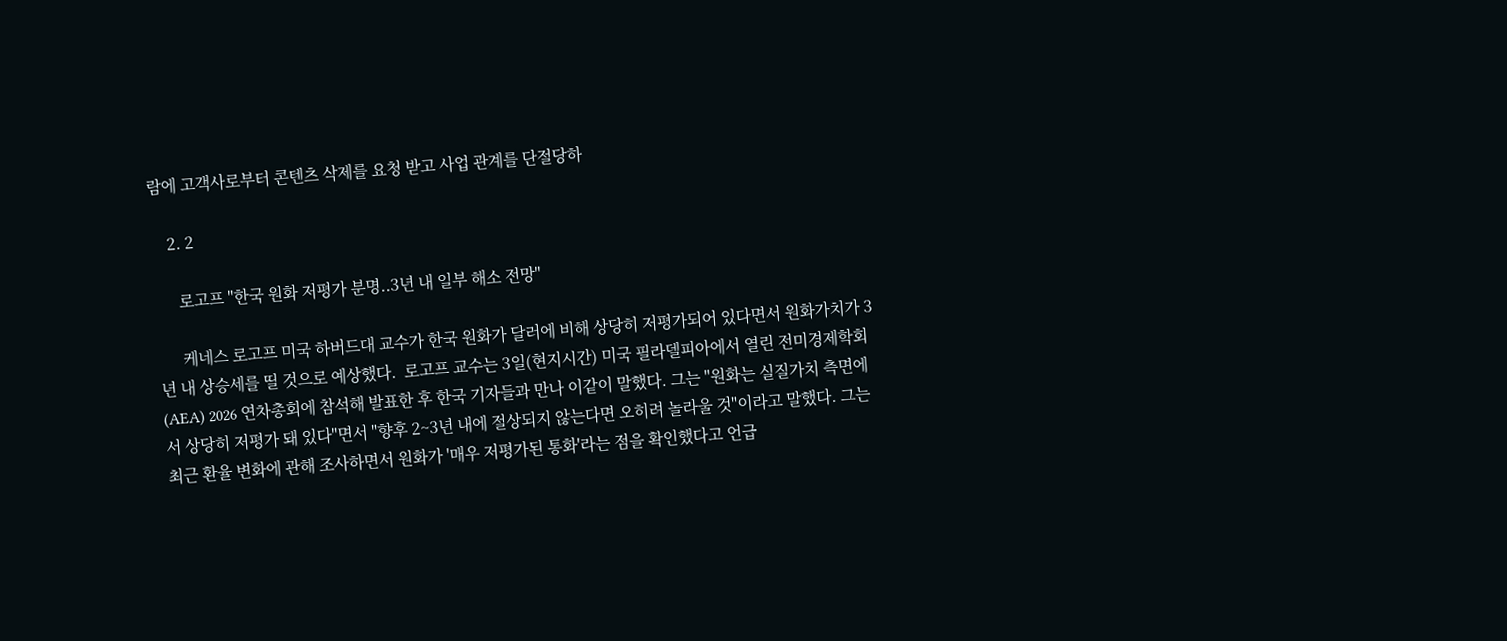람에 고객사로부터 콘텐츠 삭제를 요청 받고 사업 관계를 단절당하

    2. 2

      로고프 "한국 원화 저평가 분명..3년 내 일부 해소 전망"

      케네스 로고프 미국 하버드대 교수가 한국 원화가 달러에 비해 상당히 저평가되어 있다면서 원화가치가 3년 내 상승세를 띨 것으로 예상했다.  로고프 교수는 3일(현지시간) 미국 필라델피아에서 열린 전미경제학회(AEA) 2026 연차총회에 참석해 발표한 후 한국 기자들과 만나 이같이 말했다. 그는 "원화는 실질가치 측면에서 상당히 저평가 돼 있다"면서 "향후 2~3년 내에 절상되지 않는다면 오히려 놀라울 것"이라고 말했다. 그는 최근 환율 변화에 관해 조사하면서 원화가 '매우 저평가된 통화'라는 점을 확인했다고 언급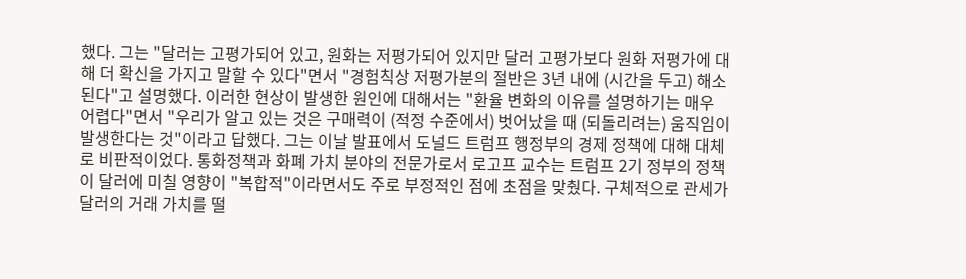했다. 그는 "달러는 고평가되어 있고, 원화는 저평가되어 있지만 달러 고평가보다 원화 저평가에 대해 더 확신을 가지고 말할 수 있다"면서 "경험칙상 저평가분의 절반은 3년 내에 (시간을 두고) 해소된다"고 설명했다. 이러한 현상이 발생한 원인에 대해서는 "환율 변화의 이유를 설명하기는 매우 어렵다"면서 "우리가 알고 있는 것은 구매력이 (적정 수준에서) 벗어났을 때 (되돌리려는) 움직임이 발생한다는 것"이라고 답했다. 그는 이날 발표에서 도널드 트럼프 행정부의 경제 정책에 대해 대체로 비판적이었다. 통화정책과 화폐 가치 분야의 전문가로서 로고프 교수는 트럼프 2기 정부의 정책이 달러에 미칠 영향이 "복합적"이라면서도 주로 부정적인 점에 초점을 맞췄다. 구체적으로 관세가 달러의 거래 가치를 떨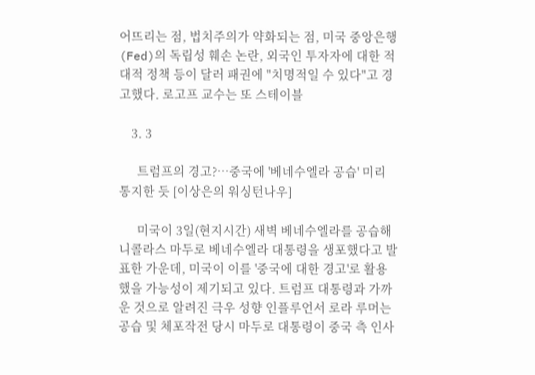어뜨리는 점, 법치주의가 약화되는 점, 미국 중앙은행(Fed)의 독립성 훼손 논란, 외국인 투자자에 대한 적대적 정책 등이 달러 패권에 "치명적일 수 있다"고 경고했다. 로고프 교수는 또 스테이블

    3. 3

      트럼프의 경고?…중국에 '베네수엘라 공습' 미리 통지한 듯 [이상은의 워싱턴나우]

      미국이 3일(현지시간) 새벽 베네수엘라를 공습해 니콜라스 마두로 베네수엘라 대통령을 생포했다고 발표한 가운데, 미국이 이를 '중국에 대한 경고'로 활용했을 가능성이 제기되고 있다. 트럼프 대통령과 가까운 것으로 알려진 극우 성향 인플루언서 로라 루머는 공습 및 체포작전 당시 마두로 대통령이 중국 측 인사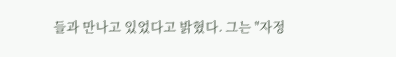들과 만나고 있었다고 밝혔다. 그는 "자정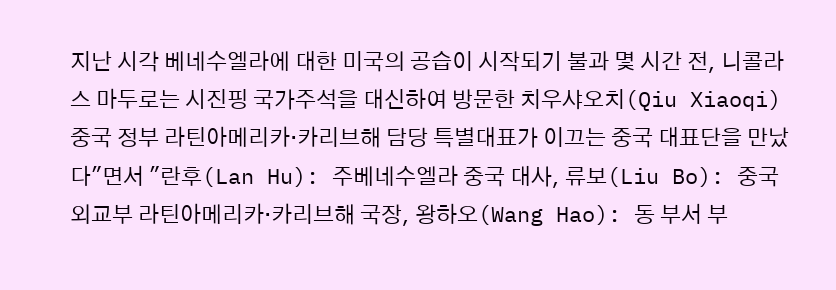지난 시각 베네수엘라에 대한 미국의 공습이 시작되기 불과 몇 시간 전, 니콜라스 마두로는 시진핑 국가주석을 대신하여 방문한 치우샤오치(Qiu Xiaoqi) 중국 정부 라틴아메리카·카리브해 담당 특별대표가 이끄는 중국 대표단을 만났다"면서 "란후(Lan Hu): 주베네수엘라 중국 대사, 류보(Liu Bo): 중국 외교부 라틴아메리카·카리브해 국장, 왕하오(Wang Hao): 동 부서 부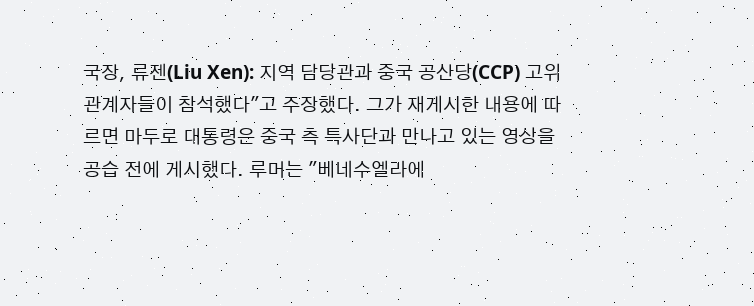국장, 류젠(Liu Xen): 지역 담당관과 중국 공산당(CCP) 고위 관계자들이 참석했다"고 주장했다. 그가 재게시한 내용에 따르면 마두로 대통령은 중국 측 특사단과 만나고 있는 영상을 공습 전에 게시했다. 루머는 "베네수엘라에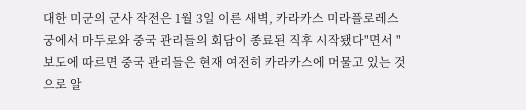대한 미군의 군사 작전은 1월 3일 이른 새벽, 카라카스 미라플로레스 궁에서 마두로와 중국 관리들의 회담이 종료된 직후 시작됐다"면서 "보도에 따르면 중국 관리들은 현재 여전히 카라카스에 머물고 있는 것으로 알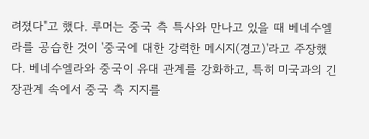려졌다"고 했다. 루머는 중국 측 특사와 만나고 있을 때 베네수엘라를 공습한 것이 '중국에 대한 강력한 메시지(경고)'라고 주장했다. 베네수엘라와 중국이 유대 관계를 강화하고, 특히 미국과의 긴장관계 속에서 중국 측 지지를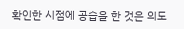확인한 시점에 공습을 한 것은 의도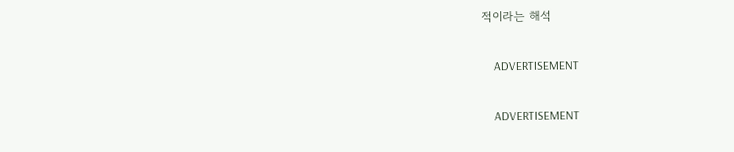적이라는 해석

    ADVERTISEMENT

    ADVERTISEMENT